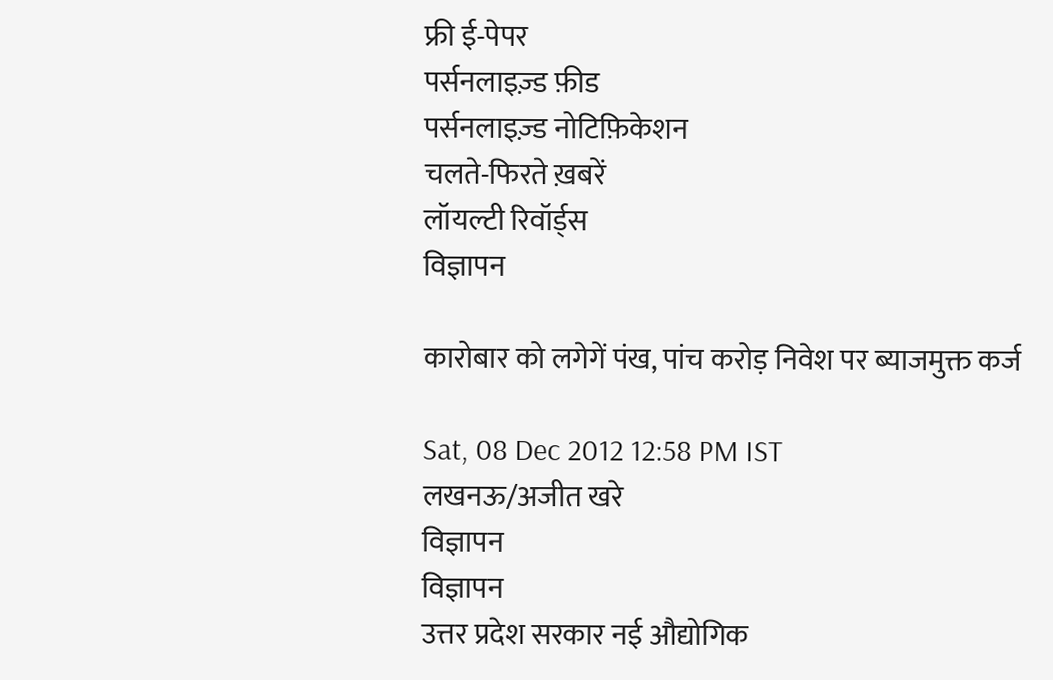फ्री ई-पेपर
पर्सनलाइज़्ड फ़ीड
पर्सनलाइज़्ड नोटिफ़िकेशन
चलते-फिरते ख़बरें
लॉयल्टी रिवॉर्ड्स
विज्ञापन

कारोबार को लगेगें पंख, पांच करोड़ निवेश पर ब्याजमुक्त कर्ज

Sat, 08 Dec 2012 12:58 PM IST
लखनऊ/अजीत खरे
विज्ञापन
विज्ञापन
उत्तर प्रदेश सरकार नई औद्योगिक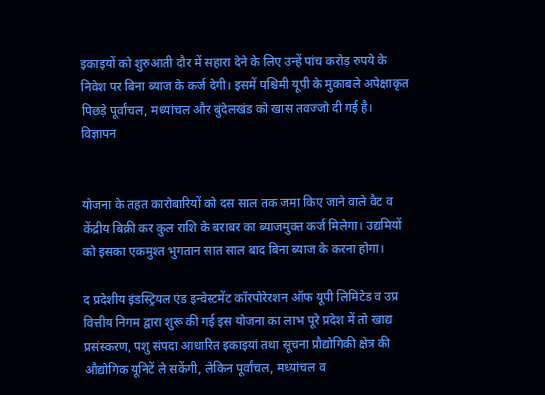इकाइयों को शुरुआती दौर में सहारा देने के लिए उन्हें पांच करोड़ रुपये के निवेश पर बिना ब्याज के कर्ज देगी। इसमें पश्चिमी यूपी के मुकाबले अपेक्षाकृत पिछड़े पूर्वांचल, मध्यांचल और बुंदेलखंड को खास तवज्जो दी गई है।
विज्ञापन


योजना के तहत कारोबारियों को दस साल तक जमा किए जाने वाले वैट व केंद्रीय बिक्री कर कुल राशि के बराबर का ब्याजमुक्त कर्ज मिलेगा। उद्यमियों को इसका एकमुश्त भुगतान सात साल बाद बिना ब्याज के करना होगा।

द प्रदेशीय इंडस्ट्रियल एंड इन्वेस्टमेंट कॉरपोरेरशन ऑफ यूपी लिमिटेड व उप्र वित्तीय निगम द्वारा शुरू की गई इस योजना का लाभ पूरे प्रदेश में तो खाद्य प्रसंस्करण, पशु संपदा आधारित इकाइयां तथा सूचना प्रौद्योगिकी क्षेत्र की औद्योगिक यूनिटें ले सकेंगी, लेकिन पूर्वांचल, मध्यांचल व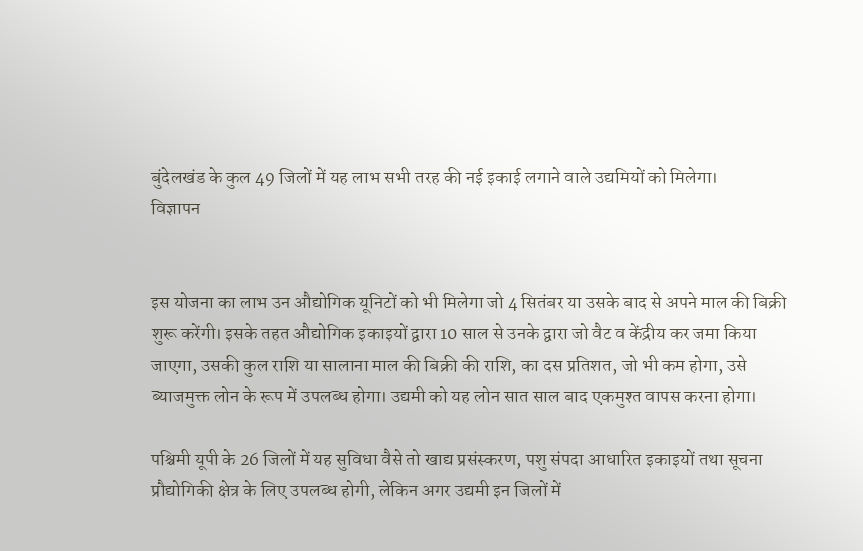बुंदेलखंड के कुल 49 जिलों में यह लाभ सभी तरह की नई इकाई लगाने वाले उद्यमियों को मिलेगा।
विज्ञापन


इस योजना का लाभ उन औद्योगिक यूनिटों को भी मिलेगा जो 4 सितंबर या उसके बाद से अपने माल की बिक्री शुरू करेंगी। इसके तहत औद्योगिक इकाइयों द्वारा 10 साल से उनके द्वारा जो वैट व केंद्रीय कर जमा किया जाएगा, उसकी कुल राशि या सालाना माल की बिक्री की राशि, का दस प्रतिशत, जो भी कम होगा, उसे ब्याजमुक्त लोन के रूप में उपलब्ध होगा। उद्यमी को यह लोन सात साल बाद एकमुश्त वापस करना होगा।

पश्चिमी यूपी के 26 जिलों में यह सुविधा वैसे तो खाद्य प्रसंस्करण, पशु संपदा आधारित इकाइयों तथा सूचना प्रौद्योगिकी क्षेत्र के लिए उपलब्ध होगी, लेकिन अगर उद्यमी इन जिलों में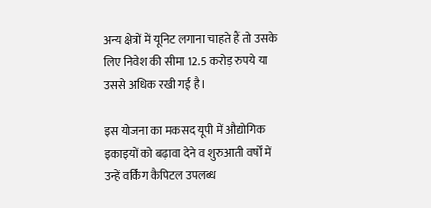अन्य क्षेत्रों में यूनिट लगाना चाहते हैं तो उसके लिए निवेश की सीमा 12.5 करोड़ रुपये या उससे अधिक रखी गई है।

इस योजना का मकसद यूपी में औद्योगिक इकाइयों को बढ़ावा देने व शुरुआती वर्षों में उन्हें वर्किंग कैपिटल उपलब्ध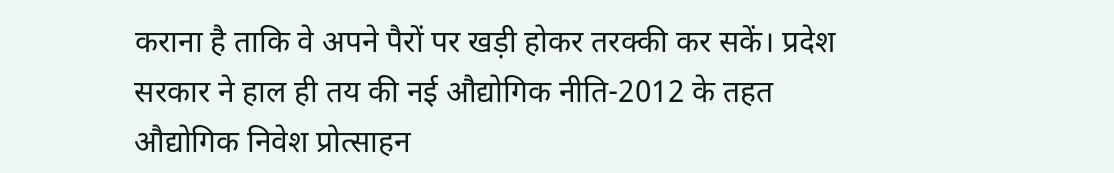कराना है ताकि वे अपने पैरों पर खड़ी होकर तरक्की कर सकें। प्रदेश सरकार ने हाल ही तय की नई औद्योगिक नीति-2012 के तहत औद्योगिक निवेश प्रोत्साहन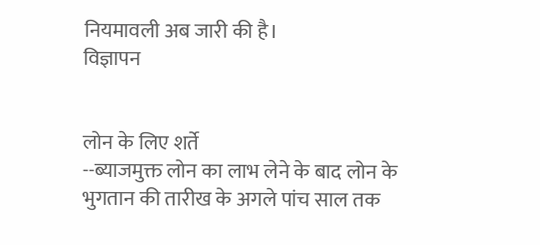नियमावली अब जारी की है।
विज्ञापन


लोन के लिए शर्ते
--ब्याजमुक्त लोन का लाभ लेने के बाद लोन के भुगतान की तारीख के अगले पांच साल तक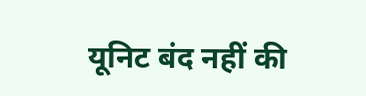यूनिट बंद नहीं की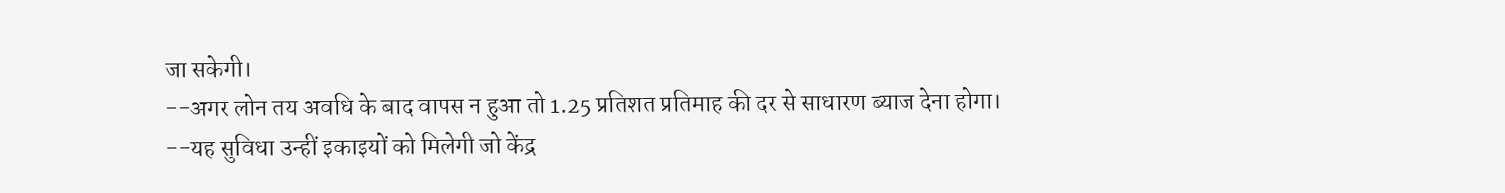जा सकेगी।
--अगर लोन तय अवधि के बाद वापस न हुआ तो 1.25 प्रतिशत प्रतिमाह की दर से साधारण ब्याज देना होगा।
--यह सुविधा उन्हीं इकाइयों को मिलेगी जो केंद्र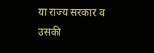या राज्य सरकार व उसकी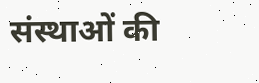संस्थाओं की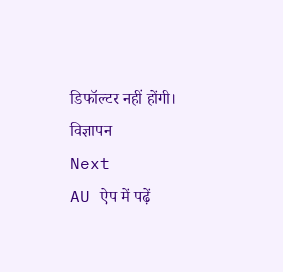डिफॉल्टर नहीं होंगी।
विज्ञापन
Next
AU ऐप में पढ़ें